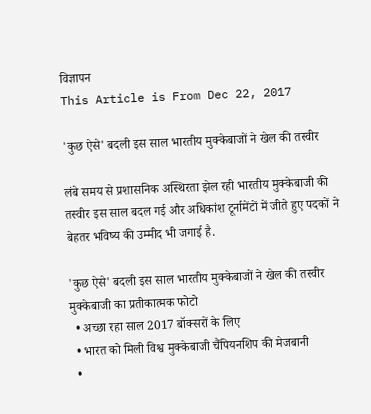विज्ञापन
This Article is From Dec 22, 2017

'कुछ ऐसे' बदली इस साल भारतीय मुक्केबाजों ने खेल की तस्वीर

लंबे समय से प्रशासनिक अस्थिरता झेल रही भारतीय मुक्केबाजी की तस्वीर इस साल बदल गई और अधिकांश टूर्नामेंटों में जीते हुए पदकों ने बेहतर भविष्य की उम्मीद भी जगाई है.

'कुछ ऐसे' बदली इस साल भारतीय मुक्केबाजों ने खेल की तस्वीर
मुक्केबाजी का प्रतीकात्मक फोटो
  • अच्छा रहा साल 2017 बॉक्सरों के लिए
  • भारत को मिली विश्व मुक्केबाजी चैंपियनशिप की मेजबानी
  •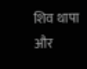शिव थापा और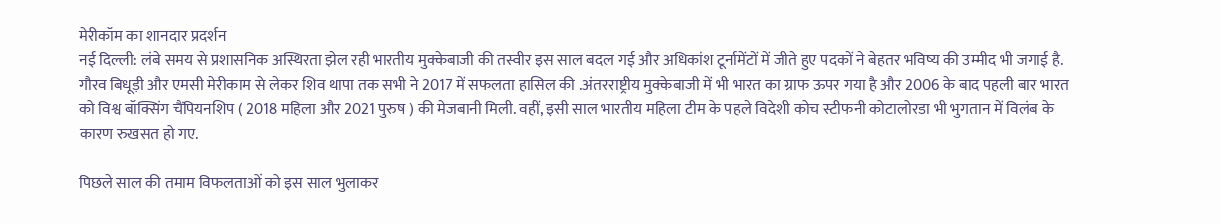मेरीकॉम का शानदार प्रदर्शन
नई दिल्ली: लंबे समय से प्रशासनिक अस्थिरता झेल रही भारतीय मुक्केबाजी की तस्वीर इस साल बदल गई और अधिकांश टूर्नामेंटों में जीते हुए पदकों ने बेहतर भविष्य की उम्मीद भी जगाई है. गौरव बिधूड़ी और एमसी मेरीकाम से लेकर शिव थापा तक सभी ने 2017 में सफलता हासिल की .अंतरराष्ट्रीय मुक्केबाजी में भी भारत का ग्राफ ऊपर गया है और 2006 के बाद पहली बार भारत को विश्व बॉक्सिंग चैंपियनशिप ( 2018 महिला और 2021 पुरुष ) की मेजबानी मिली. वहीं, इसी साल भारतीय महिला टीम के पहले विदेशी कोच स्टीफनी कोटालोरडा भी भुगतान में विलंब के कारण रुखसत हो गए.

पिछले साल की तमाम विफलताओं को इस साल भुलाकर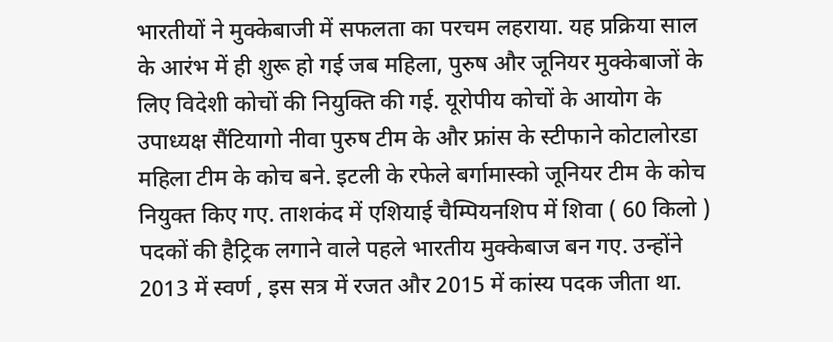भारतीयों ने मुक्केबाजी में सफलता का परचम लहराया. यह प्रक्रिया साल के आरंभ में ही शुरू हो गई जब महिला, पुरुष और जूनियर मुक्केबाजों के लिए विदेशी कोचों की नियुक्ति की गई. यूरोपीय कोचों के आयोग के उपाध्यक्ष सैंटियागो नीवा पुरुष टीम के और फ्रांस के स्टीफाने कोटालोरडा महिला टीम के कोच बने. इटली के रफेले बर्गामास्को जूनियर टीम के कोच नियुक्त किए गए. ताशकंद में एशियाई चैम्पियनशिप में शिवा ( 60 किलो ) पदकों की हैट्रिक लगाने वाले पहले भारतीय मुक्केबाज बन गए. उन्होंने 2013 में स्वर्ण , इस सत्र में रजत और 2015 में कांस्य पदक जीता था.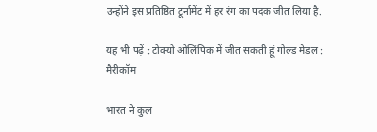उन्होंने इस प्रतिष्ठित टूर्नामेंट में हर रंग का पदक जीत लिया है.

यह भी पढ़ें : टोक्‍यो ओलिंपिक में जीत सकती हूं गोल्ड मेडल : मैरीकॉम

भारत ने कुल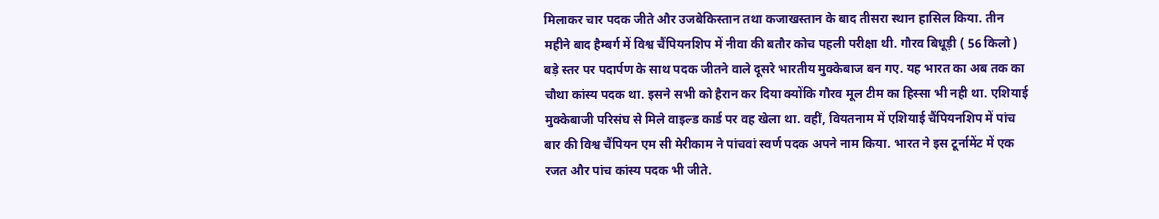मिलाकर चार पदक जीते और उजबेकिस्तान तथा कजाखस्तान के बाद तीसरा स्थान हासिल किया. तीन महीने बाद हैम्बर्ग में विश्व चैंपियनशिप में नीवा की बतौर कोच पहली परीक्षा थी. गौरव बिधूड़ी ( 56 किलो ) बड़े स्तर पर पदार्पण के साथ पदक जीतने वाले दूसरे भारतीय मुक्केबाज बन गए. यह भारत का अब तक का चौथा कांस्य पदक था. इसने सभी को हैरान कर दिया क्योंकि गौरव मूल टीम का हिस्सा भी नही था. एशियाई मुक्केबाजी परिसंघ से मिले वाइल्ड कार्ड पर वह खेला था. वहीं, वियतनाम में एशियाई चैंपियनशिप में पांच बार की विश्व चैंपियन एम सी मेरीकाम ने पांचवां स्वर्ण पदक अपने नाम किया. भारत ने इस टूर्नामेंट में एक रजत और पांच कांस्य पदक भी जीते.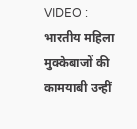VIDEO : भारतीय महिला मुक्केबाजों की कामयाबी उन्हीं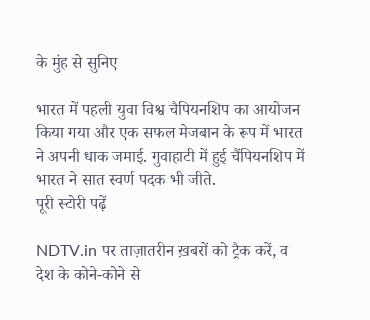के मुंह से सुनिए

भारत में पहली युवा विश्व चैपियनशिप का आयोजन किया गया और एक सफल मेजबान के रूप में भारत ने अपनी धाक जमाई. गुवाहाटी में हुई चैंपियनशिप में भारत ने सात स्वर्ण पदक भी जीते.
पूरी स्टोरी पढ़ें

NDTV.in पर ताज़ातरीन ख़बरों को ट्रैक करें, व देश के कोने-कोने से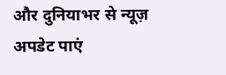और दुनियाभर से न्यूज़ अपडेट पाएं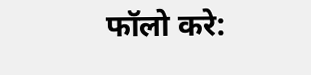फॉलो करे: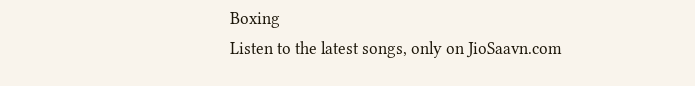Boxing
Listen to the latest songs, only on JioSaavn.com